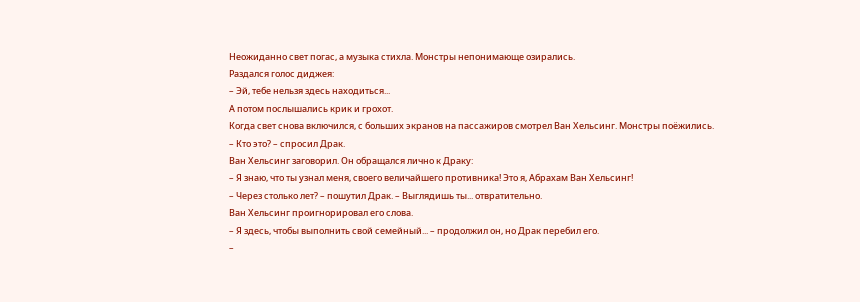Неожиданно свет погас, а музыка стихла. Монстры непонимающе озирались.
Раздался голос диджея:
– Эй, тебе нельзя здесь находиться...
А потом послышались крик и грохот.
Когда свет снова включился, с больших экранов на пассажиров смотрел Ван Хельсинг. Монстры поёжились.
– Кто это? – спросил Драк.
Ван Хельсинг заговорил. Он обращался лично к Драку:
– Я знаю, что ты узнал меня, своего величайшего противника! Это я, Абрахам Ван Хельсинг!
– Через столько лет? – пошутил Драк. – Выглядишь ты... отвратительно.
Ван Хельсинг проигнорировал его слова.
– Я здесь, чтобы выполнить свой семейный... – продолжил он, но Драк перебил его.
–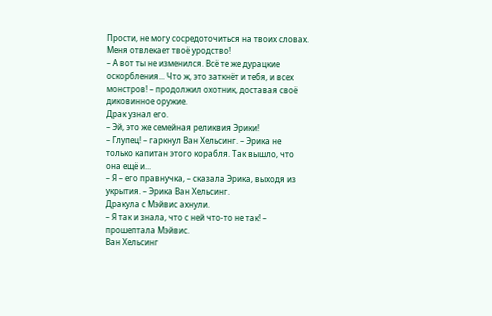Прости, не могу сосредоточиться на твоих словах. Меня отвлекает твоё уродство!
– А вот ты не изменился. Всё те же дурацкие оскорбления... Что ж, это заткнёт и тебя, и всех монстров! – продолжил охотник, доставая своё диковинное оружие.
Драк узнал его.
– Эй, это же семейная реликвия Эрики!
– Глупец! – гаркнул Ван Хельсинг. – Эрика не только капитан этого корабля. Так вышло, что она ещё и...
– Я – его правнучка, – сказала Эрика, выходя из укрытия. – Эрика Ван Хельсинг.
Дракула с Мэйвис ахнули.
– Я так и знала, что с ней что-то не так! – прошептала Мэйвис.
Ван Хельсинг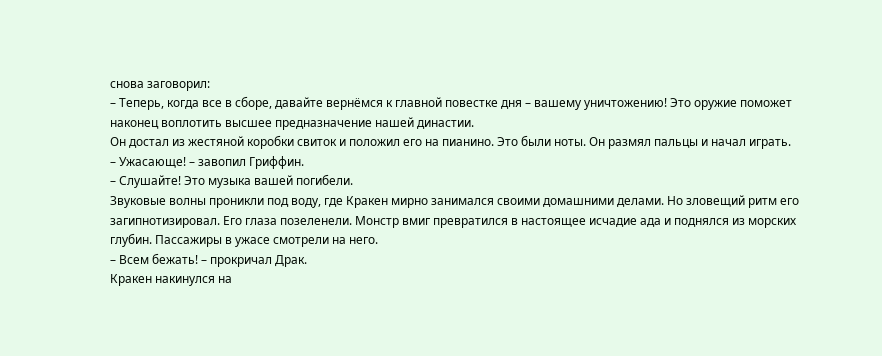снова заговорил:
– Теперь, когда все в сборе, давайте вернёмся к главной повестке дня – вашему уничтожению! Это оружие поможет наконец воплотить высшее предназначение нашей династии.
Он достал из жестяной коробки свиток и положил его на пианино. Это были ноты. Он размял пальцы и начал играть.
– Ужасающе! – завопил Гриффин.
– Слушайте! Это музыка вашей погибели.
Звуковые волны проникли под воду, где Кракен мирно занимался своими домашними делами. Но зловещий ритм его загипнотизировал. Его глаза позеленели. Монстр вмиг превратился в настоящее исчадие ада и поднялся из морских глубин. Пассажиры в ужасе смотрели на него.
– Всем бежать! – прокричал Драк.
Кракен накинулся на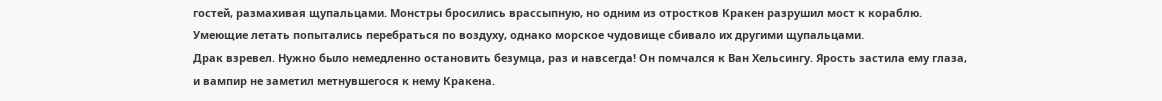гостей, размахивая щупальцами. Монстры бросились врассыпную, но одним из отростков Кракен разрушил мост к кораблю. Умеющие летать попытались перебраться по воздуху, однако морское чудовище сбивало их другими щупальцами.
Драк взревел. Нужно было немедленно остановить безумца, раз и навсегда! Он помчался к Ван Хельсингу. Ярость застила ему глаза, и вампир не заметил метнувшегося к нему Кракена.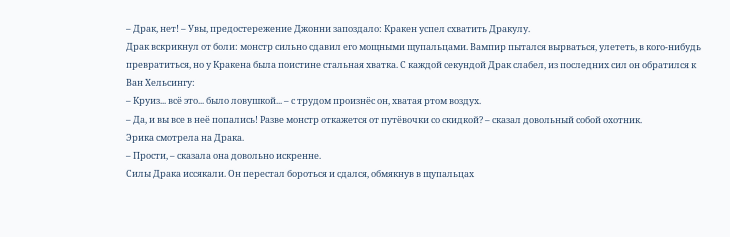– Драк, нет! – Увы, предостережение Джонни запоздало: Кракен успел схватить Дракулу.
Драк вскрикнул от боли: монстр сильно сдавил его мощными щупальцами. Вампир пытался вырваться, улететь, в кого-нибудь превратиться, но у Кракена была поистине стальная хватка. С каждой секундой Драк слабел, из последних сил он обратился к Ван Хельсингу:
– Круиз... всё это... было ловушкой... – с трудом произнёс он, хватая ртом воздух.
– Да, и вы все в неё попались! Разве монстр откажется от путёвочки со скидкой? – сказал довольный собой охотник.
Эрика смотрела на Драка.
– Прости, – сказала она довольно искренне.
Силы Драка иссякали. Он перестал бороться и сдался, обмякнув в щупальцах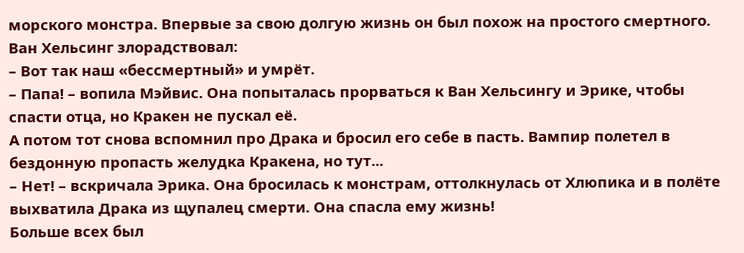морского монстра. Впервые за свою долгую жизнь он был похож на простого смертного.
Ван Хельсинг злорадствовал:
– Вот так наш «бессмертный» и умрёт.
– Папа! – вопила Мэйвис. Она попыталась прорваться к Ван Хельсингу и Эрике, чтобы спасти отца, но Кракен не пускал её.
А потом тот снова вспомнил про Драка и бросил его себе в пасть. Вампир полетел в бездонную пропасть желудка Кракена, но тут...
– Нет! – вскричала Эрика. Она бросилась к монстрам, оттолкнулась от Хлюпика и в полёте выхватила Драка из щупалец смерти. Она спасла ему жизнь!
Больше всех был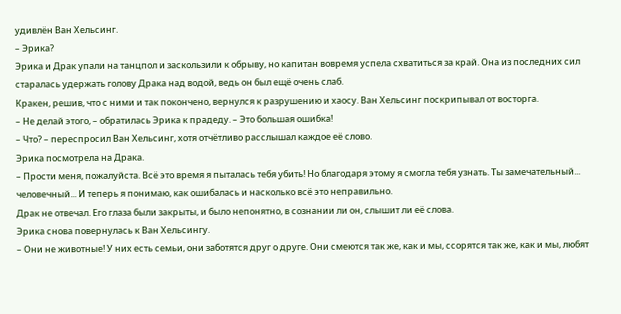удивлён Ван Хельсинг.
– Эрика?
Эрика и Драк упали на танцпол и заскользили к обрыву, но капитан вовремя успела схватиться за край. Она из последних сил старалась удержать голову Драка над водой, ведь он был ещё очень слаб.
Кракен, решив, что с ними и так покончено, вернулся к разрушению и хаосу. Ван Хельсинг поскрипывал от восторга.
– Не делай этого, – обратилась Эрика к прадеду. – Это большая ошибка!
– Что? – переспросил Ван Хельсинг, хотя отчётливо расслышал каждое её слово.
Эрика посмотрела на Драка.
– Прости меня, пожалуйста. Всё это время я пыталась тебя убить! Но благодаря этому я смогла тебя узнать. Ты замечательный... человечный... И теперь я понимаю, как ошибалась и насколько всё это неправильно.
Драк не отвечал. Его глаза были закрыты, и было непонятно, в сознании ли он, слышит ли её слова.
Эрика снова повернулась к Ван Хельсингу.
– Они не животные! У них есть семьи, они заботятся друг о друге. Они смеются так же, как и мы, ссорятся так же, как и мы, любят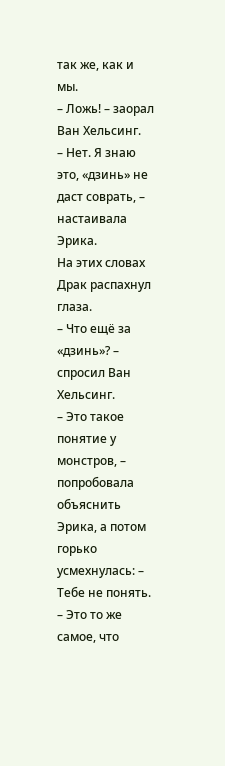так же, как и мы.
– Ложь! – заорал Ван Хельсинг.
– Нет. Я знаю это, «дзинь» не даст соврать, – настаивала Эрика.
На этих словах Драк распахнул глаза.
– Что ещё за «дзинь»? – спросил Ван Хельсинг.
– Это такое понятие у монстров, – попробовала объяснить Эрика, а потом горько усмехнулась: – Тебе не понять.
– Это то же самое, что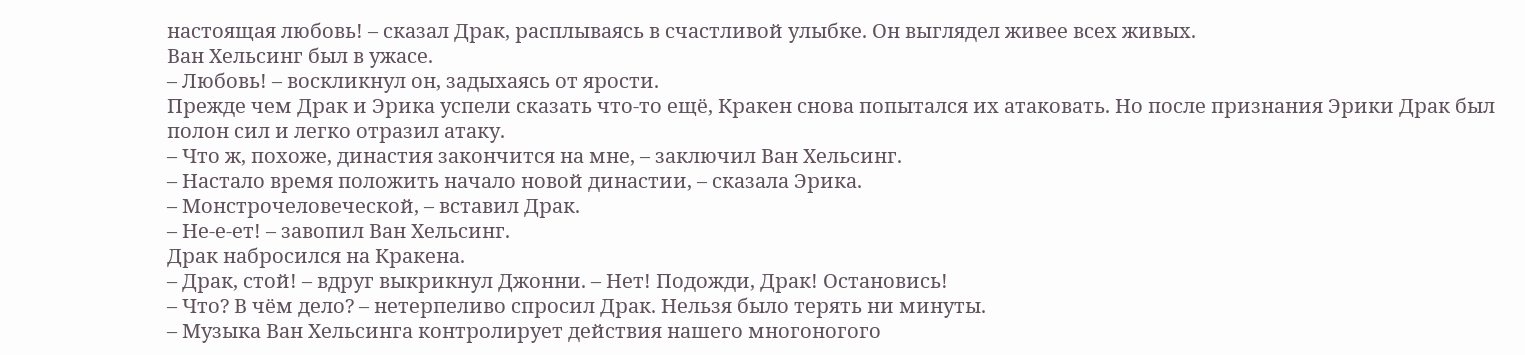настоящая любовь! – сказал Драк, расплываясь в счастливой улыбке. Он выглядел живее всех живых.
Ван Хельсинг был в ужасе.
– Любовь! – воскликнул он, задыхаясь от ярости.
Прежде чем Драк и Эрика успели сказать что-то ещё, Кракен снова попытался их атаковать. Но после признания Эрики Драк был полон сил и легко отразил атаку.
– Что ж, похоже, династия закончится на мне, – заключил Ван Хельсинг.
– Настало время положить начало новой династии, – сказала Эрика.
– Монстрочеловеческой, – вставил Драк.
– Не-е-ет! – завопил Ван Хельсинг.
Драк набросился на Кракена.
– Драк, стой! – вдруг выкрикнул Джонни. – Нет! Подожди, Драк! Остановись!
– Что? В чём дело? – нетерпеливо спросил Драк. Нельзя было терять ни минуты.
– Музыка Ван Хельсинга контролирует действия нашего многоногого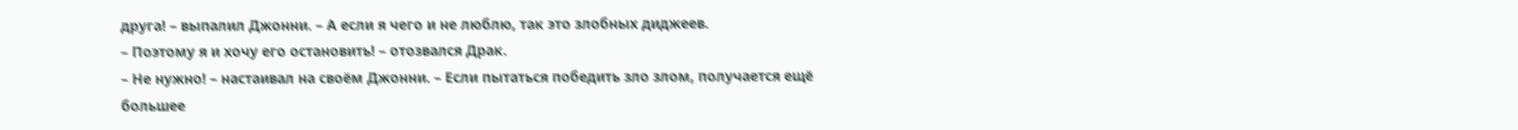друга! – выпалил Джонни. – А если я чего и не люблю, так это злобных диджеев.
– Поэтому я и хочу его остановить! – отозвался Драк.
– Не нужно! – настаивал на своём Джонни. – Если пытаться победить зло злом, получается ещё большее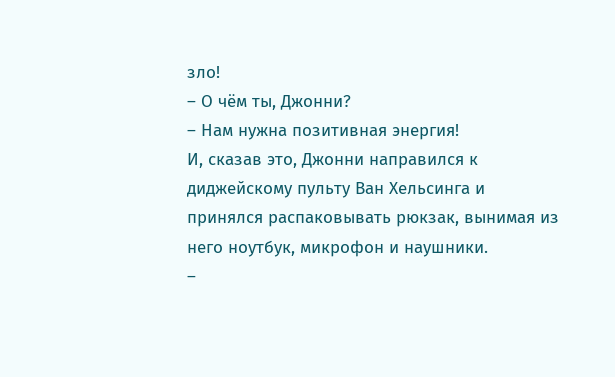зло!
– О чём ты, Джонни?
– Нам нужна позитивная энергия!
И, сказав это, Джонни направился к диджейскому пульту Ван Хельсинга и принялся распаковывать рюкзак, вынимая из него ноутбук, микрофон и наушники.
–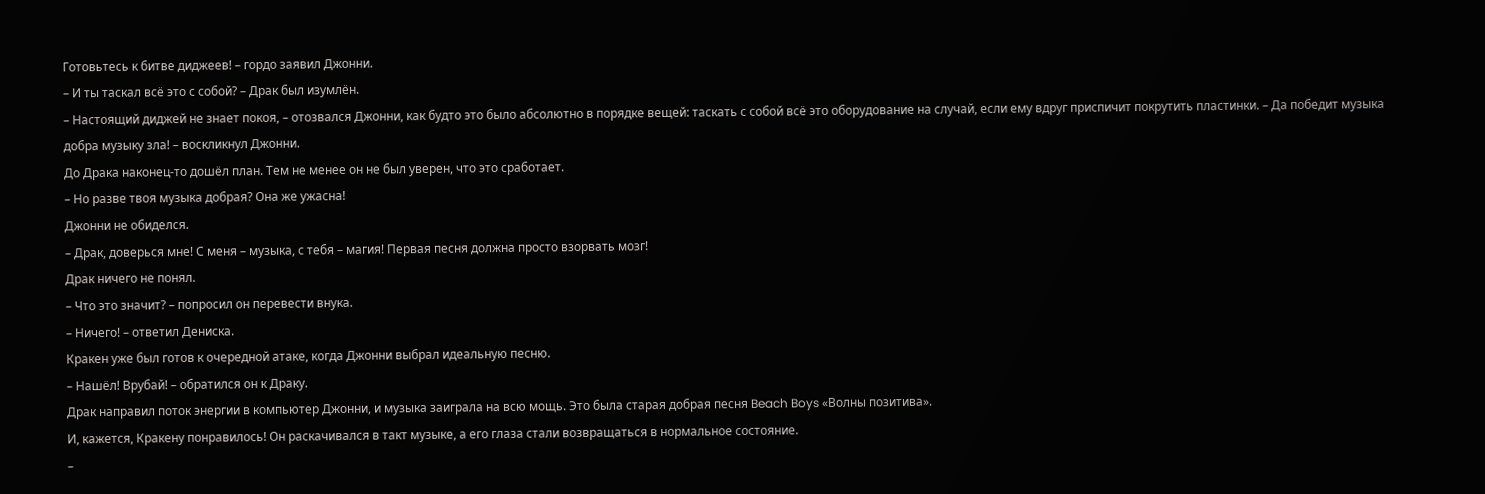Готовьтесь к битве диджеев! – гордо заявил Джонни.
– И ты таскал всё это с собой? – Драк был изумлён.
– Настоящий диджей не знает покоя, – отозвался Джонни, как будто это было абсолютно в порядке вещей: таскать с собой всё это оборудование на случай, если ему вдруг приспичит покрутить пластинки. – Да победит музыка добра музыку зла! – воскликнул Джонни.
До Драка наконец-то дошёл план. Тем не менее он не был уверен, что это сработает.
– Но разве твоя музыка добрая? Она же ужасна!
Джонни не обиделся.
– Драк, доверься мне! С меня – музыка, с тебя – магия! Первая песня должна просто взорвать мозг!
Драк ничего не понял.
– Что это значит? – попросил он перевести внука.
– Ничего! – ответил Дениска.
Кракен уже был готов к очередной атаке, когда Джонни выбрал идеальную песню.
– Нашёл! Врубай! – обратился он к Драку.
Драк направил поток энергии в компьютер Джонни, и музыка заиграла на всю мощь. Это была старая добрая песня Beach Boys «Волны позитива».
И, кажется, Кракену понравилось! Он раскачивался в такт музыке, а его глаза стали возвращаться в нормальное состояние.
–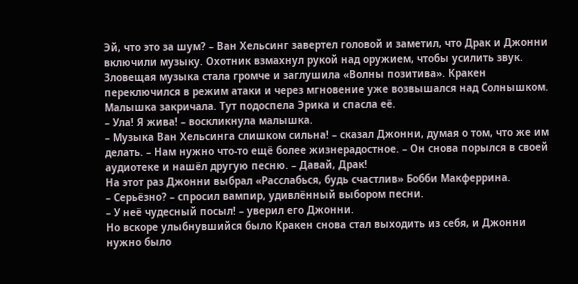Эй, что это за шум? – Ван Хельсинг завертел головой и заметил, что Драк и Джонни включили музыку. Охотник взмахнул рукой над оружием, чтобы усилить звук. Зловещая музыка стала громче и заглушила «Волны позитива». Кракен переключился в режим атаки и через мгновение уже возвышался над Солнышком.
Малышка закричала. Тут подоспела Эрика и спасла её.
– Ула! Я жива! – воскликнула малышка.
– Музыка Ван Хельсинга слишком сильна! – сказал Джонни, думая о том, что же им делать. – Нам нужно что-то ещё более жизнерадостное. – Он снова порылся в своей аудиотеке и нашёл другую песню. – Давай, Драк!
На этот раз Джонни выбрал «Расслабься, будь счастлив» Бобби Макферрина.
– Серьёзно? – спросил вампир, удивлённый выбором песни.
– У неё чудесный посыл! – уверил его Джонни.
Но вскоре улыбнувшийся было Кракен снова стал выходить из себя, и Джонни нужно было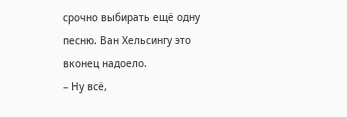срочно выбирать ещё одну песню. Ван Хельсингу это вконец надоело.
– Ну всё,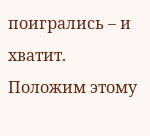поигрались – и хватит. Положим этому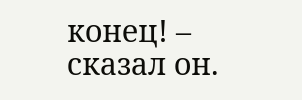конец! – сказал он.